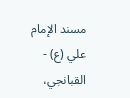مسند الإمام علي (ع) - القبانجي،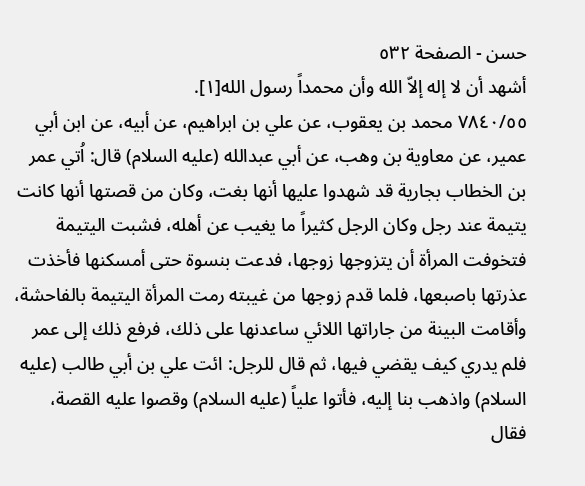حسن - الصفحة ٥٣٢
أشهد أن لا إله إلاّ الله وأن محمداً رسول الله[١].
٧٨٤٠/٥٥ محمد بن يعقوب، عن علي بن ابراهيم، عن أبيه، عن ابن أبي عمير، عن معاوية بن وهب، عن أبي عبدالله (عليه السلام) قال: اُتي عمر بن الخطاب بجارية قد شهدوا عليها أنها بغت، وكان من قصتها أنها كانت يتيمة عند رجل وكان الرجل كثيراً ما يغيب عن أهله، فشبت اليتيمة فتخوفت المرأة أن يتزوجها زوجها، فدعت بنسوة حتى أمسكنها فأخذت عذرتها باصبعها، فلما قدم زوجها من غيبته رمت المرأة اليتيمة بالفاحشة، وأقامت البينة من جاراتها اللائي ساعدنها على ذلك، فرفع ذلك إلى عمر فلم يدري كيف يقضي فيها، ثم قال للرجل: ائت علي بن أبي طالب (عليه السلام) واذهب بنا إليه، فأتوا علياً (عليه السلام) وقصوا عليه القصة، فقال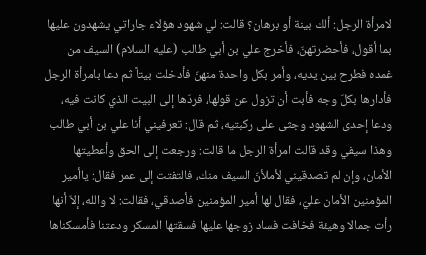لامرأة الرجل: ألك بينة أو برهان؟ قالت: لي شهود هؤلاء جاراتي يشهدون عليها بما أقول، فأحضرتهنّ، فأخرج علي بن أبي طالب (عليه السلام) السيف من غمده فطرح بين يديه، وأمر بكل واحدة منهنّ فأدخلت بيتاً ثم دعا بامرأة الرجل فأدارها بكلّ وجه فأبت أن تزول عن قولها، فردّها إلى البيت الذي كانت فيه، ودعا إحدى الشهود وجثى على ركبتيه، ثم قال: تعرفيني أنا علي بن أبي طالب وهذا سيفي وقد قالت امرأة الرجل ما قالت: ورجعت إلى الحق وأعطيتها الأمان، وإن لم تصدقيني لأملأنّ السيف منك، فالتفتت إلى عمر فقال: ياأمير المؤمنين الأمان عليّ، فقال لها أمير المؤمنين فأصدقي، فقالت: لا والله، إلاّ أنها رأت جمالا وهيئة فخافت فساد زوجها عليها فسقتها المسكر ودعتنا فأمسكناها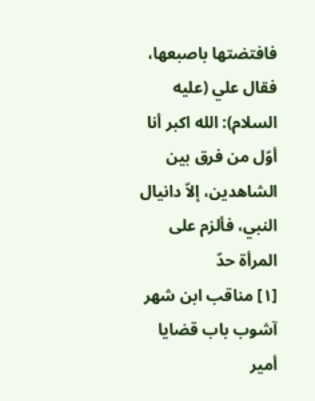فافتضتها باصبعها، فقال علي (عليه السلام): الله اكبر أنا أوّل من فرق بين الشاهدين، إلاّ دانيال النبي، فألزم على المرأة حدّ
[١] مناقب ابن شهر آشوب باب قضايا أمير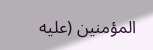المؤمنين (عليه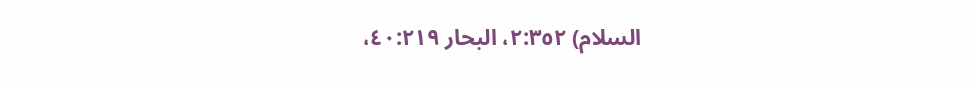السلام) ٢:٣٥٢، البحار ٤٠:٢١٩،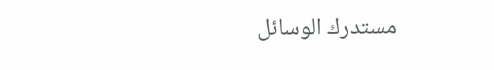مستدرك الوسائل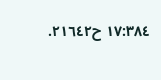١٧:٣٨٤ ح٢١٦٤٢.